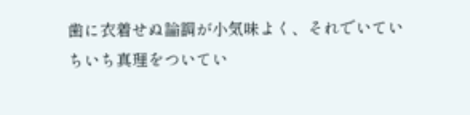歯に衣着せぬ論調が小気味よく、それでいていちいち真理をついてい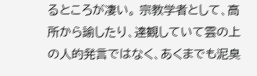るところが凄い。 宗教学者として、高所から諭したり、達観していて雲の上の人的発言ではなく、あくまでも泥臭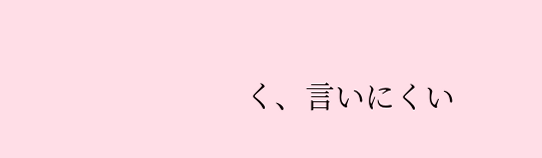く、言いにくい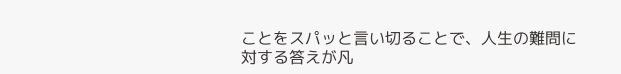ことをスパッと言い切ることで、人生の難問に対する答えが凡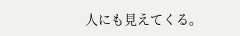人にも見えてくる。